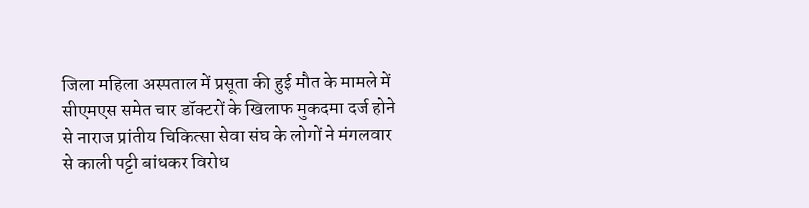जिला महिला अस्पताल में प्रसूता की हुई मौत के मामले में सीएमएस समेत चार डॉक्टरों के खिलाफ मुकदमा दर्ज होने से नाराज प्रांतीय चिकित्सा सेवा संघ के लोगों ने मंगलवार से काली पट्टी बांधकर विरोध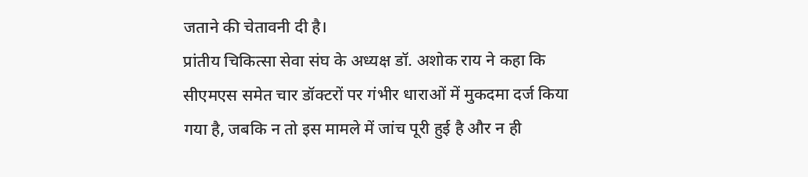जताने की चेतावनी दी है।
प्रांतीय चिकित्सा सेवा संघ के अध्यक्ष डॉ. अशोक राय ने कहा कि सीएमएस समेत चार डॉक्टरों पर गंभीर धाराओं में मुकदमा दर्ज किया गया है, जबकि न तो इस मामले में जांच पूरी हुई है और न ही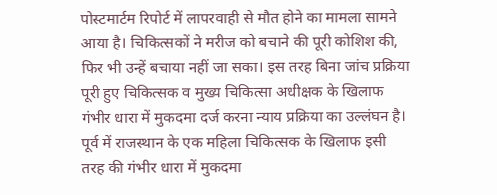पोस्टमार्टम रिपोर्ट में लापरवाही से मौत होने का मामला सामने आया है। चिकित्सकों ने मरीज को बचाने की पूरी कोशिश की, फिर भी उन्हें बचाया नहीं जा सका। इस तरह बिना जांच प्रक्रिया पूरी हुए चिकित्सक व मुख्य चिकित्सा अधीक्षक के खिलाफ गंभीर धारा में मुकदमा दर्ज करना न्याय प्रक्रिया का उल्लंघन है। पूर्व में राजस्थान के एक महिला चिकित्सक के खिलाफ इसी तरह की गंभीर धारा में मुकदमा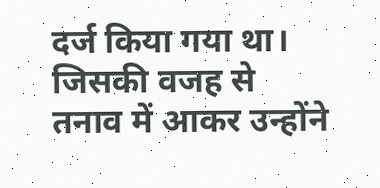दर्ज किया गया था। जिसकी वजह से तनाव में आकर उन्होंने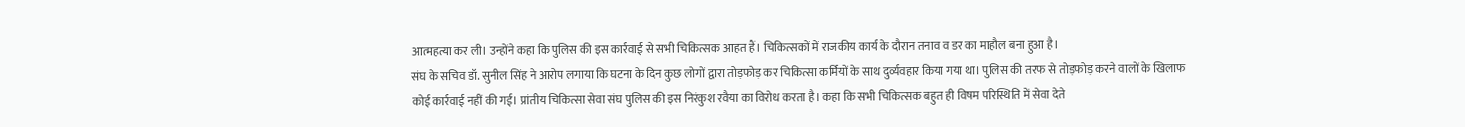आत्महत्या कर ली। उन्होंने कहा कि पुलिस की इस कार्रवाई से सभी चिकित्सक आहत हैं। चिकित्सकों में राजकीय कार्य के दौरान तनाव व डर का माहौल बना हुआ है।
संघ के सचिव डॉ. सुनील सिंह ने आरोप लगाया कि घटना के दिन कुछ लोगों द्वारा तोड़फोड़ कर चिकित्सा कर्मियों के साथ दुर्व्यवहार किया गया था। पुलिस की तरफ से तोड़फोड़ करने वालों के खिलाफ कोई कार्रवाई नहीं की गई। प्रांतीय चिकित्सा सेवा संघ पुलिस की इस निरंकुश रवैया का विरोध करता है। कहा कि सभी चिकित्सक बहुत ही विषम परिस्थिति में सेवा देते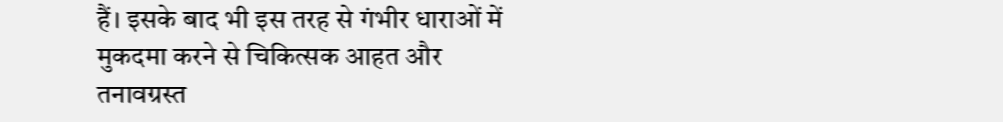हैं। इसके बाद भी इस तरह से गंभीर धाराओं में मुकदमा करने से चिकित्सक आहत और तनावग्रस्त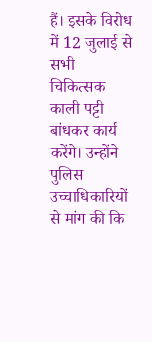हैं। इसके विरोध में 12 जुलाई से सभी चिकित्सक काली पट्टी बांधकर कार्य करेंगे। उन्होंने पुलिस उच्चाधिकारियों से मांग की कि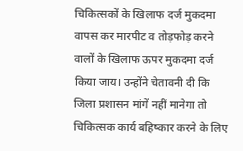चिकित्सकों के खिलाफ दर्ज मुकदमा वापस कर मारपीट व तोड़फोड़ करने वालों के खिलाफ ऊपर मुकदमा दर्ज किया जाय। उन्होंने चेतावनी दी कि जिला प्रशासन मांगें नहीं मानेगा तो चिकित्सक कार्य बहिष्कार करने के लिए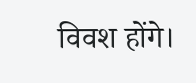विवश होंगे।